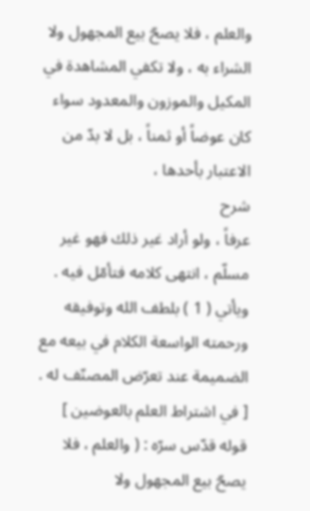والعلم ، فلا يصحّ بيع المجهول ولا الشراء به ، ولا تكفي المشاهدة في المكيل والموزون والمعدود سواء كان عوضاً أو ثمناً ، بل لا بدّ من الاعتبار بأحدها ،
شرح
عرفاً ، ولو أراد غير ذلك فهو غير مسلّم ، انتهى كلامه فتأمّل فيه . ويأتي ( 1 ) بلطف الله وتوفيقه ورحمته الواسعة الكلام في بيعه مع الضميمة عند تعرّض المصنّف له .
[ في اشتراط العلم بالعوضين ]
قوله قدّس سرّه : ( والعلم ، فلا يصحّ بيع المجهول ولا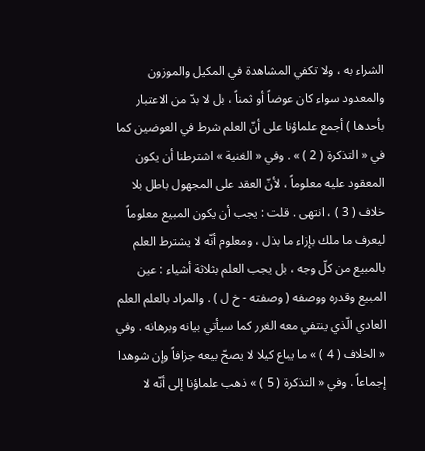الشراء به ، ولا تكفي المشاهدة في المكيل والموزون والمعدود سواء كان عوضاً أو ثمناً ، بل لا بدّ من الاعتبار بأحدها ) أجمع علماؤنا على أنّ العلم شرط في العوضين كما في « التذكرة ( 2 ) » . وفي « الغنية » اشترطنا أن يكون المعقود عليه معلوماً ، لأنّ العقد على المجهول باطل بلا خلاف ( 3 ) ، انتهى . قلت : يجب أن يكون المبيع معلوماً ليعرف ما ملك بإزاء ما بذل ، ومعلوم أنّه لا يشترط العلم بالمبيع من كلّ وجه ، بل يجب العلم بثلاثة أشياء : عين المبيع وقدره ووصفه ( وصفته - خ ل ) . والمراد بالعلم العلم العادي الّذي ينتفي معه الغرر كما سيأتي بيانه وبرهانه . وفي « الخلاف ( 4 ) » ما يباع كيلا لا يصحّ بيعه جزافاً وإن شوهدا إجماعاً . وفي « التذكرة ( 5 ) » ذهب علماؤنا إلى أنّه لا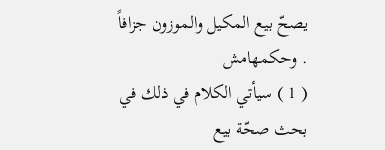يصحّ بيع المكيل والموزون جزافاً . وحكمهامش
( 1 ) سيأتي الكلام في ذلك في بحث صحّة بيع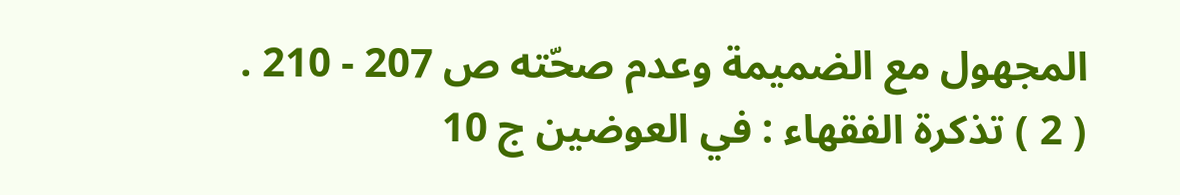المجهول مع الضميمة وعدم صحّته ص 207 - 210 .
( 2 ) تذكرة الفقهاء : في العوضين ج 10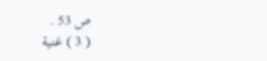ص 53 .
( 3 ) غنية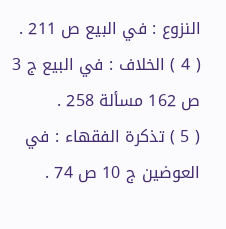النزوع : في البيع ص 211 .
( 4 ) الخلاف : في البيع ج 3 ص 162 مسألة 258 .
( 5 ) تذكرة الفقهاء : في العوضين ج 10 ص 74 .